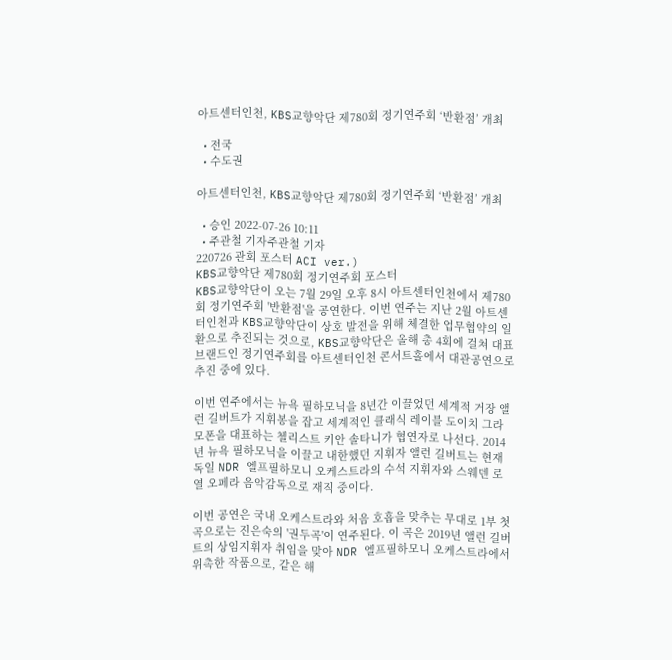아트센터인천, KBS교향악단 제780회 정기연주회 ‘반환점’ 개최

  • 전국
  • 수도권

아트센터인천, KBS교향악단 제780회 정기연주회 ‘반환점’ 개최

  • 승인 2022-07-26 10:11
  • 주관철 기자주관철 기자
220726 관회 포스터 ACI ver.)
KBS교향악단 제780회 정기연주회 포스터
KBS교향악단이 오는 7월 29일 오후 8시 아트센터인천에서 제780회 정기연주회 '반환점'을 공연한다. 이번 연주는 지난 2월 아트센터인천과 KBS교향악단이 상호 발전을 위해 체결한 업무협약의 일환으로 추진되는 것으로, KBS교향악단은 올해 총 4회에 걸쳐 대표브랜드인 정기연주회를 아트센터인천 콘서트홀에서 대관공연으로 추진 중에 있다.

이번 연주에서는 뉴욕 필하모닉을 8년간 이끌었던 세계적 거장 앨런 길버트가 지휘봉을 잡고 세계적인 클래식 레이블 도이치 그라모폰을 대표하는 첼리스트 키안 솔타니가 협연자로 나선다. 2014년 뉴욕 필하모닉을 이끌고 내한했던 지휘자 앨런 길버트는 현재 독일 NDR 엘프필하모니 오케스트라의 수석 지휘자와 스웨덴 로열 오페라 음악감독으로 재직 중이다.

이번 공연은 국내 오케스트라와 처음 호흡을 맞추는 무대로 1부 첫 곡으로는 진은숙의 '권두곡'이 연주된다. 이 곡은 2019년 앨런 길버트의 상임지휘자 취임을 맞아 NDR 엘프필하모니 오케스트라에서 위촉한 작품으로, 같은 해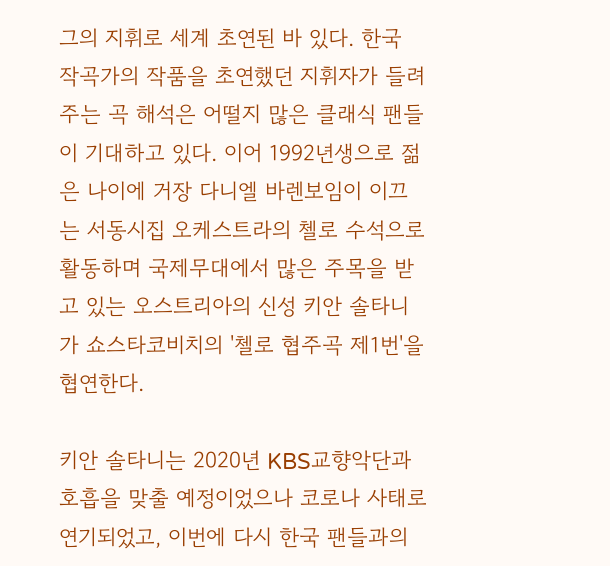그의 지휘로 세계 초연된 바 있다. 한국 작곡가의 작품을 초연했던 지휘자가 들려주는 곡 해석은 어떨지 많은 클래식 팬들이 기대하고 있다. 이어 1992년생으로 젊은 나이에 거장 다니엘 바렌보임이 이끄는 서동시집 오케스트라의 첼로 수석으로 활동하며 국제무대에서 많은 주목을 받고 있는 오스트리아의 신성 키안 솔타니가 쇼스타코비치의 '첼로 협주곡 제1번'을 협연한다.

키안 솔타니는 2020년 KBS교향악단과 호흡을 맞출 예정이었으나 코로나 사태로 연기되었고, 이번에 다시 한국 팬들과의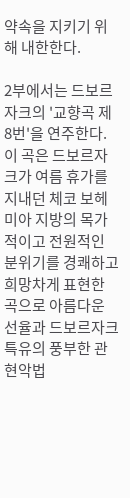약속을 지키기 위해 내한한다.

2부에서는 드보르자크의 '교향곡 제8번'을 연주한다. 이 곡은 드보르자크가 여름 휴가를 지내던 체코 보헤미아 지방의 목가적이고 전원적인 분위기를 경쾌하고 희망차게 표현한 곡으로 아름다운 선율과 드보르자크 특유의 풍부한 관현악법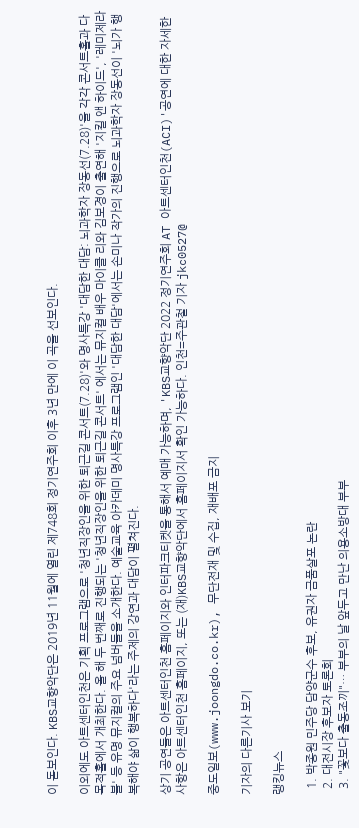이 돋보인다. KBS교향악단은 2019년 11월에 열린 제748회 정기연주회 이후 3년 만에 이 곡을 선보인다.

이외에도 아트센터인천은 기획 프로그램으로 '청년직장인을 위한 퇴근길 콘서트(7.28)'와 명사특강 '대담한 대담: 뇌과학자 장동선(7.28)'을 각각 콘서트홀과 다목적홀에서 개최한다. 올 해 두 번째로 진행되는 '청년직장인을 위한 퇴근길 콘서트' 에서는 뮤지컬 배우 마이클 리와 김보경이 출연해 '지킬 앤 하이드', '레미제라블' 등 유명 뮤지컬의 주요 넘버들을 소개한다. 예술교육 아카데미 명사특강 프로그램인 '대담한 대담'에서는 손미나 작가의 진행으로 뇌과학자 장동선이 '뇌가 행복해야 삶이 행복하다'라는 주제의 강연과 대담이 펼쳐진다.

상기 공연들은 아트센터인천 홈페이지와 인터파크티켓을 통해서 예매 가능하며, 'KBS교향악단 2022 정기연주회 AT 아트센터인천(ACI)'공연에 대한 자세한 사항은 아트센터인천 홈페이지, 또는 (재)KBS교향악단에서 홈페이지서 확인 가능하다. 인천=주관철 기자 jkc0527@

중도일보(www.joongdo.co.kr), 무단전재 및 수집, 재배포 금지

기자의 다른기사 보기

랭킹뉴스

  1. 박종원 민주당 담양군수 후보, 유권자 금품살포 논란
  2. 대전시장 후보자 토론회
  3. "꽃보다 출동조끼"… 부부의 날 앞두고 만난 의용소방대 부부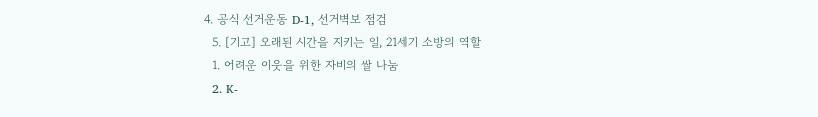4. 공식 선거운동 D-1, 선거벽보 점검
  5. [기고] 오래된 시간을 지키는 일, 21세기 소방의 역할
  1. 어려운 이웃을 위한 자비의 쌀 나눔
  2. K-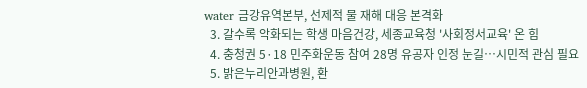water 금강유역본부, 선제적 물 재해 대응 본격화
  3. 갈수록 악화되는 학생 마음건강, 세종교육청 '사회정서교육' 온 힘
  4. 충청권 5·18 민주화운동 참여 28명 유공자 인정 눈길…시민적 관심 필요
  5. 밝은누리안과병원, 환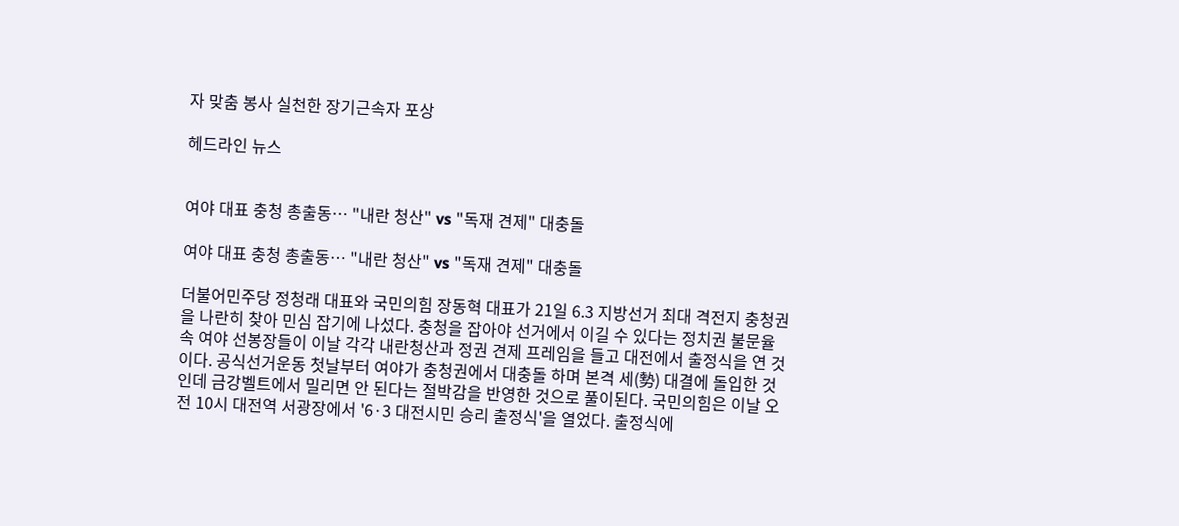자 맞춤 봉사 실천한 장기근속자 포상

헤드라인 뉴스


여야 대표 충청 총출동… "내란 청산" vs "독재 견제" 대충돌

여야 대표 충청 총출동… "내란 청산" vs "독재 견제" 대충돌

더불어민주당 정청래 대표와 국민의힘 장동혁 대표가 21일 6.3 지방선거 최대 격전지 충청권을 나란히 찾아 민심 잡기에 나섰다. 충청을 잡아야 선거에서 이길 수 있다는 정치권 불문율 속 여야 선봉장들이 이날 각각 내란청산과 정권 견제 프레임을 들고 대전에서 출정식을 연 것이다. 공식선거운동 첫날부터 여야가 충청권에서 대충돌 하며 본격 세(勢) 대결에 돌입한 것인데 금강벨트에서 밀리면 안 된다는 절박감을 반영한 것으로 풀이된다. 국민의힘은 이날 오전 10시 대전역 서광장에서 '6·3 대전시민 승리 출정식'을 열었다. 출정식에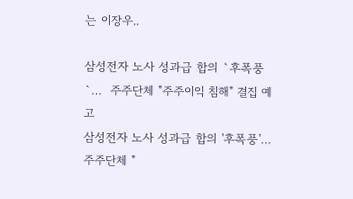는 이장우..

삼성전자 노사 성과급 합의 `후폭풍`…  주주단체 "주주이익 침해" 결집 예고
삼성전자 노사 성과급 합의 '후폭풍'… 주주단체 "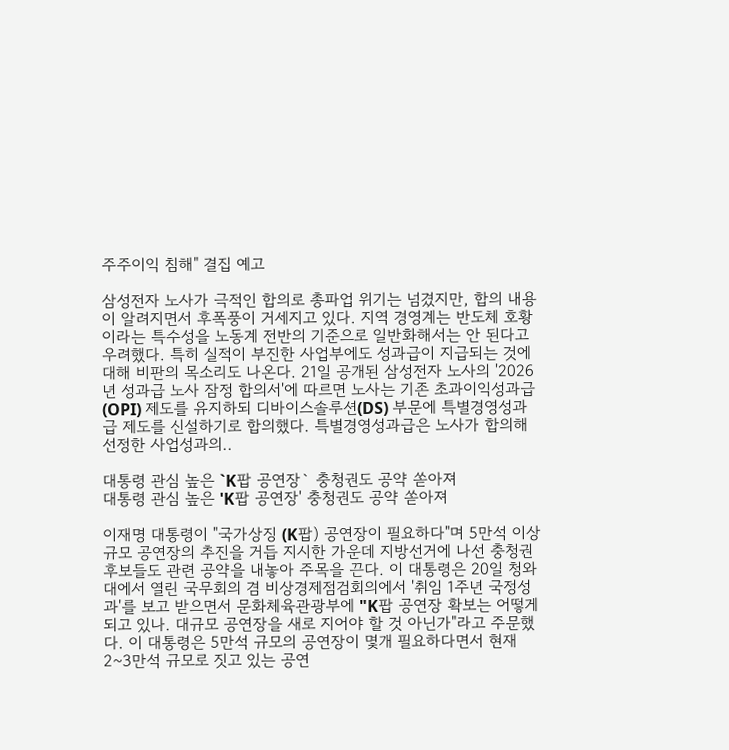주주이익 침해" 결집 예고

삼성전자 노사가 극적인 합의로 총파업 위기는 넘겼지만, 합의 내용이 알려지면서 후폭풍이 거세지고 있다. 지역 경영계는 반도체 호황이라는 특수성을 노동계 전반의 기준으로 일반화해서는 안 된다고 우려했다. 특히 실적이 부진한 사업부에도 성과급이 지급되는 것에 대해 비판의 목소리도 나온다. 21일 공개된 삼성전자 노사의 '2026년 성과급 노사 잠정 합의서'에 따르면 노사는 기존 초과이익성과급(OPI) 제도를 유지하되 디바이스솔루션(DS) 부문에 특별경영성과급 제도를 신설하기로 합의했다. 특별경영성과급은 노사가 합의해 선정한 사업성과의..

대통령 관심 높은 `K팝 공연장` 충청권도 공약 쏟아져
대통령 관심 높은 'K팝 공연장' 충청권도 공약 쏟아져

이재명 대통령이 "국가상징 (K팝) 공연장이 필요하다"며 5만석 이상 규모 공연장의 추진을 거듭 지시한 가운데 지방선거에 나선 충청권 후보들도 관련 공약을 내놓아 주목을 끈다. 이 대통령은 20일 청와대에서 열린 국무회의 겸 비상경제점검회의에서 '취임 1주년 국정성과'를 보고 받으면서 문화체육관광부에 "K팝 공연장 확보는 어떻게 되고 있나. 대규모 공연장을 새로 지어야 할 것 아닌가"라고 주문했다. 이 대통령은 5만석 규모의 공연장이 몇개 필요하다면서 현재 2~3만석 규모로 짓고 있는 공연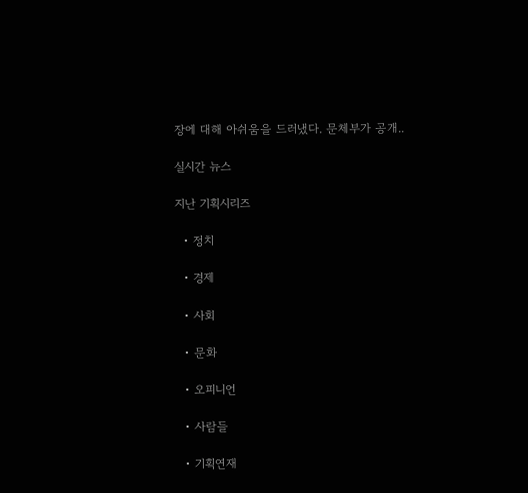장에 대해 아쉬움을 드러냈다. 문체부가 공개..

실시간 뉴스

지난 기획시리즈

  • 정치

  • 경제

  • 사회

  • 문화

  • 오피니언

  • 사람들

  • 기획연재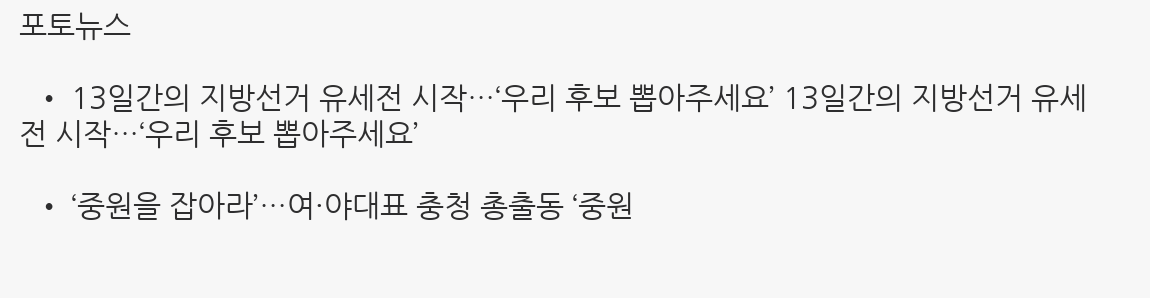포토뉴스

  • 13일간의 지방선거 유세전 시작…‘우리 후보 뽑아주세요’ 13일간의 지방선거 유세전 시작…‘우리 후보 뽑아주세요’

  • ‘중원을 잡아라’…여·야대표 충청 총출동 ‘중원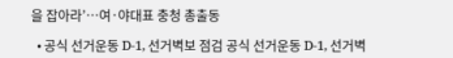을 잡아라’…여·야대표 충청 총출동

  • 공식 선거운동 D-1, 선거벽보 점검 공식 선거운동 D-1, 선거벽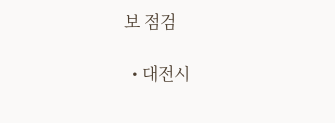보 점검

  • 대전시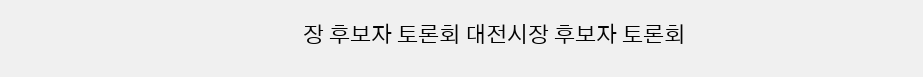장 후보자 토론회 대전시장 후보자 토론회